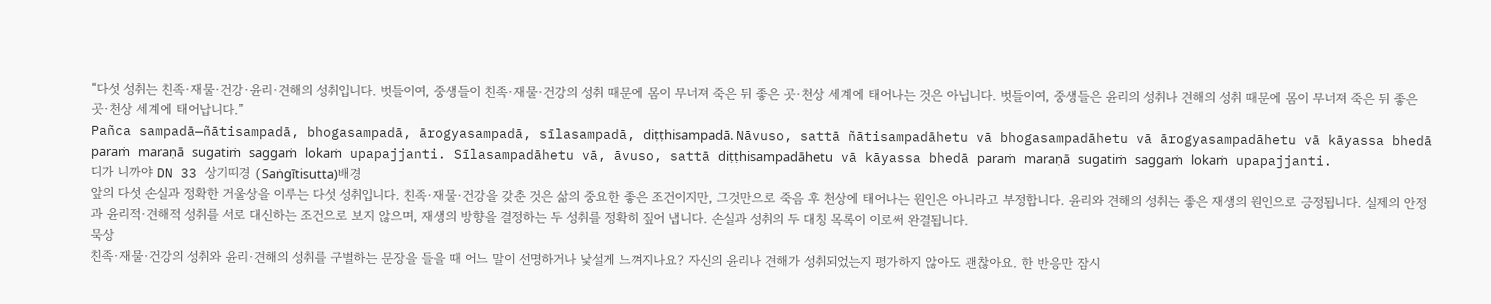“다섯 성취는 친족·재물·건강·윤리·견해의 성취입니다. 벗들이여, 중생들이 친족·재물·건강의 성취 때문에 몸이 무너져 죽은 뒤 좋은 곳·천상 세계에 태어나는 것은 아닙니다. 벗들이여, 중생들은 윤리의 성취나 견해의 성취 때문에 몸이 무너져 죽은 뒤 좋은 곳·천상 세계에 태어납니다.”
Pañca sampadā—ñātisampadā, bhogasampadā, ārogyasampadā, sīlasampadā, diṭṭhisampadā. Nāvuso, sattā ñātisampadāhetu vā bhogasampadāhetu vā ārogyasampadāhetu vā kāyassa bhedā paraṁ maraṇā sugatiṁ saggaṁ lokaṁ upapajjanti. Sīlasampadāhetu vā, āvuso, sattā diṭṭhisampadāhetu vā kāyassa bhedā paraṁ maraṇā sugatiṁ saggaṁ lokaṁ upapajjanti.
디가 니까야 DN 33 상기띠경 (Saṅgītisutta)배경
앞의 다섯 손실과 정확한 거울상을 이루는 다섯 성취입니다. 친족·재물·건강을 갖춘 것은 삶의 중요한 좋은 조건이지만, 그것만으로 죽음 후 천상에 태어나는 원인은 아니라고 부정합니다. 윤리와 견해의 성취는 좋은 재생의 원인으로 긍정됩니다. 실제의 안정과 윤리적·견해적 성취를 서로 대신하는 조건으로 보지 않으며, 재생의 방향을 결정하는 두 성취를 정확히 짚어 냅니다. 손실과 성취의 두 대칭 목록이 이로써 완결됩니다.
묵상
친족·재물·건강의 성취와 윤리·견해의 성취를 구별하는 문장을 들을 때 어느 말이 선명하거나 낯설게 느껴지나요? 자신의 윤리나 견해가 성취되었는지 평가하지 않아도 괜찮아요. 한 반응만 잠시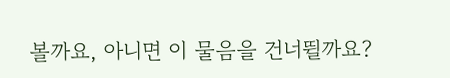볼까요, 아니면 이 물음을 건너뛸까요?